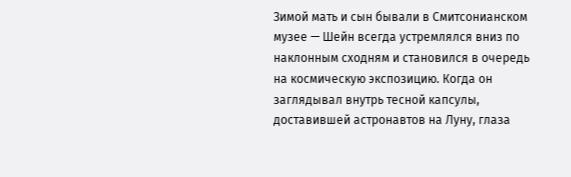Зимой мать и сын бывали в Смитсонианском музее — Шейн всегда устремлялся вниз по наклонным сходням и становился в очередь на космическую экспозицию. Когда он заглядывал внутрь тесной капсулы, доставившей астронавтов на Луну, глаза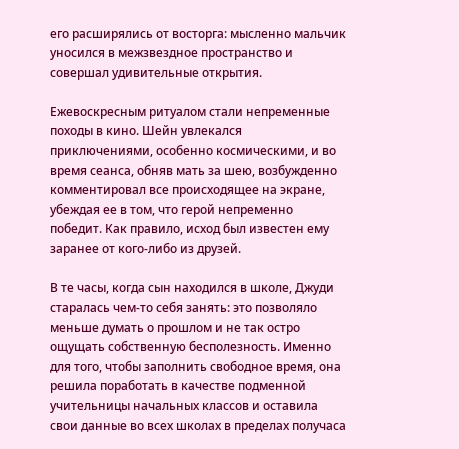его расширялись от восторга: мысленно мальчик уносился в межзвездное пространство и совершал удивительные открытия.

Ежевоскресным ритуалом стали непременные походы в кино. Шейн увлекался приключениями, особенно космическими, и во время сеанса, обняв мать за шею, возбужденно комментировал все происходящее на экране, убеждая ее в том, что герой непременно победит. Как правило, исход был известен ему заранее от кого-либо из друзей.

В те часы, когда сын находился в школе, Джуди старалась чем-то себя занять: это позволяло меньше думать о прошлом и не так остро ощущать собственную бесполезность. Именно для того, чтобы заполнить свободное время, она решила поработать в качестве подменной учительницы начальных классов и оставила свои данные во всех школах в пределах получаса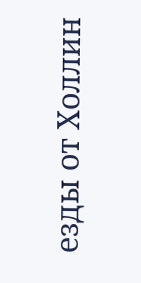езды от Холлин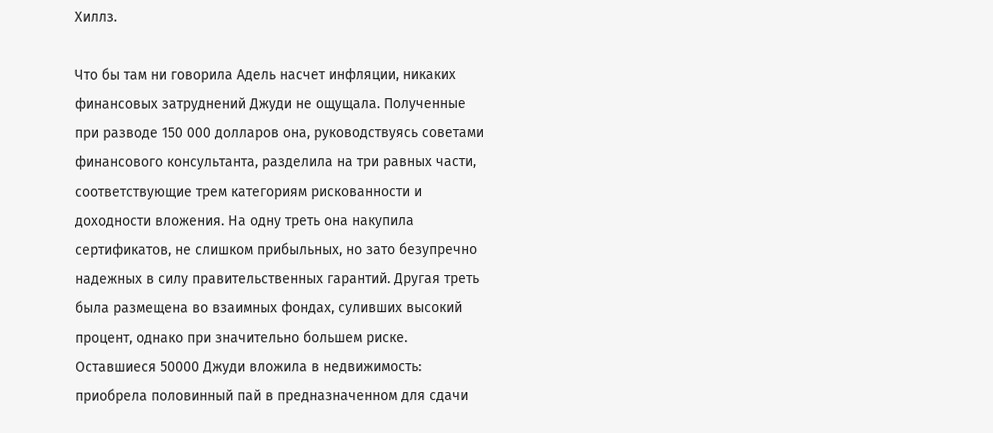Хиллз.

Что бы там ни говорила Адель насчет инфляции, никаких финансовых затруднений Джуди не ощущала. Полученные при разводе 150 000 долларов она, руководствуясь советами финансового консультанта, разделила на три равных части, соответствующие трем категориям рискованности и доходности вложения. На одну треть она накупила сертификатов, не слишком прибыльных, но зато безупречно надежных в силу правительственных гарантий. Другая треть была размещена во взаимных фондах, суливших высокий процент, однако при значительно большем риске. Оставшиеся 50000 Джуди вложила в недвижимость: приобрела половинный пай в предназначенном для сдачи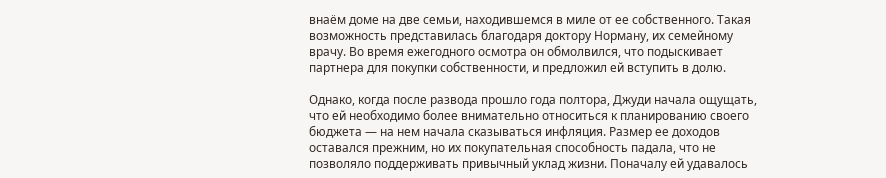внаём доме на две семьи, находившемся в миле от ее собственного. Такая возможность представилась благодаря доктору Норману, их семейному врачу. Во время ежегодного осмотра он обмолвился, что подыскивает партнера для покупки собственности, и предложил ей вступить в долю.

Однако, когда после развода прошло года полтора, Джуди начала ощущать, что ей необходимо более внимательно относиться к планированию своего бюджета — на нем начала сказываться инфляция. Размер ее доходов оставался прежним, но их покупательная способность падала, что не позволяло поддерживать привычный уклад жизни. Поначалу ей удавалось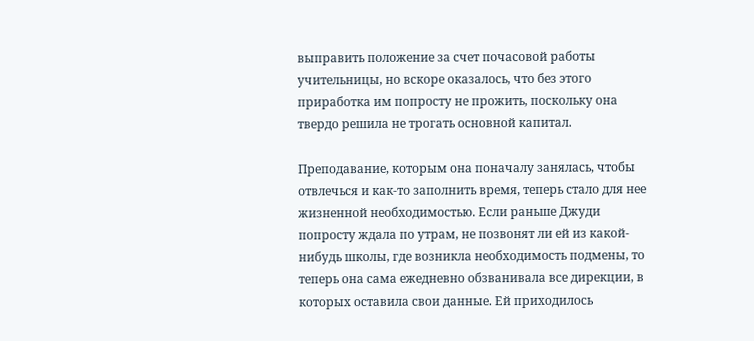выправить положение за счет почасовой работы учительницы, но вскоре оказалось, что без этого приработка им попросту не прожить, поскольку она твердо решила не трогать основной капитал.

Преподавание, которым она поначалу занялась, чтобы отвлечься и как-то заполнить время, теперь стало для нее жизненной необходимостью. Если раньше Джуди попросту ждала по утрам, не позвонят ли ей из какой-нибудь школы, где возникла необходимость подмены, то теперь она сама ежедневно обзванивала все дирекции, в которых оставила свои данные. Ей приходилось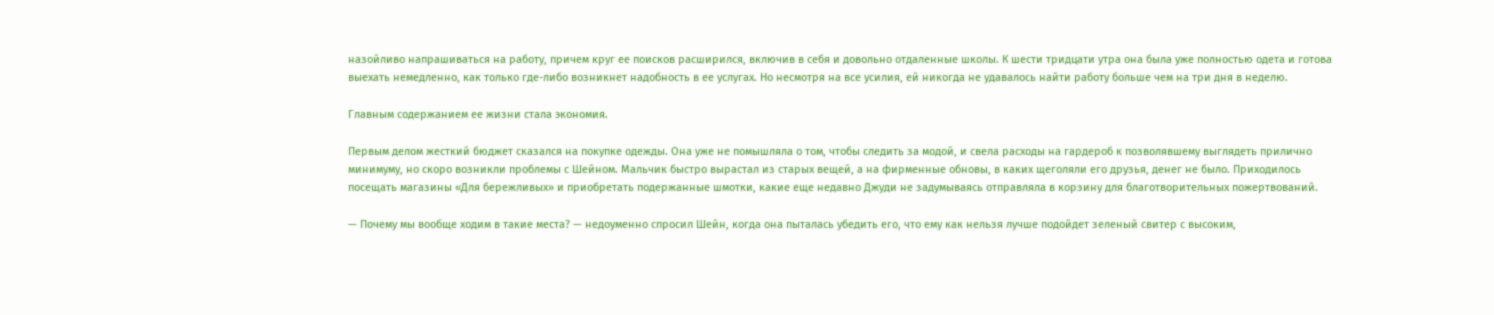назойливо напрашиваться на работу, причем круг ее поисков расширился, включив в себя и довольно отдаленные школы. К шести тридцати утра она была уже полностью одета и готова выехать немедленно, как только где-либо возникнет надобность в ее услугах. Но несмотря на все усилия, ей никогда не удавалось найти работу больше чем на три дня в неделю.

Главным содержанием ее жизни стала экономия.

Первым делом жесткий бюджет сказался на покупке одежды. Она уже не помышляла о том, чтобы следить за модой, и свела расходы на гардероб к позволявшему выглядеть прилично минимуму, но скоро возникли проблемы с Шейном. Мальчик быстро вырастал из старых вещей, а на фирменные обновы, в каких щеголяли его друзья, денег не было. Приходилось посещать магазины «Для бережливых» и приобретать подержанные шмотки, какие еще недавно Джуди не задумываясь отправляла в корзину для благотворительных пожертвований.

— Почему мы вообще ходим в такие места? — недоуменно спросил Шейн, когда она пыталась убедить его, что ему как нельзя лучше подойдет зеленый свитер с высоким,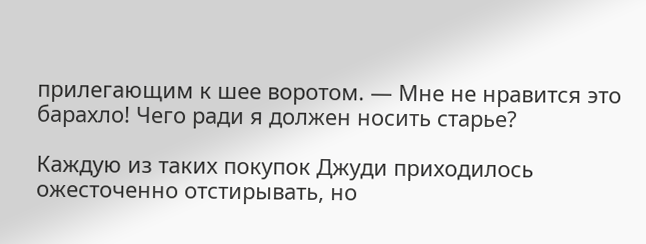прилегающим к шее воротом. — Мне не нравится это барахло! Чего ради я должен носить старье?

Каждую из таких покупок Джуди приходилось ожесточенно отстирывать, но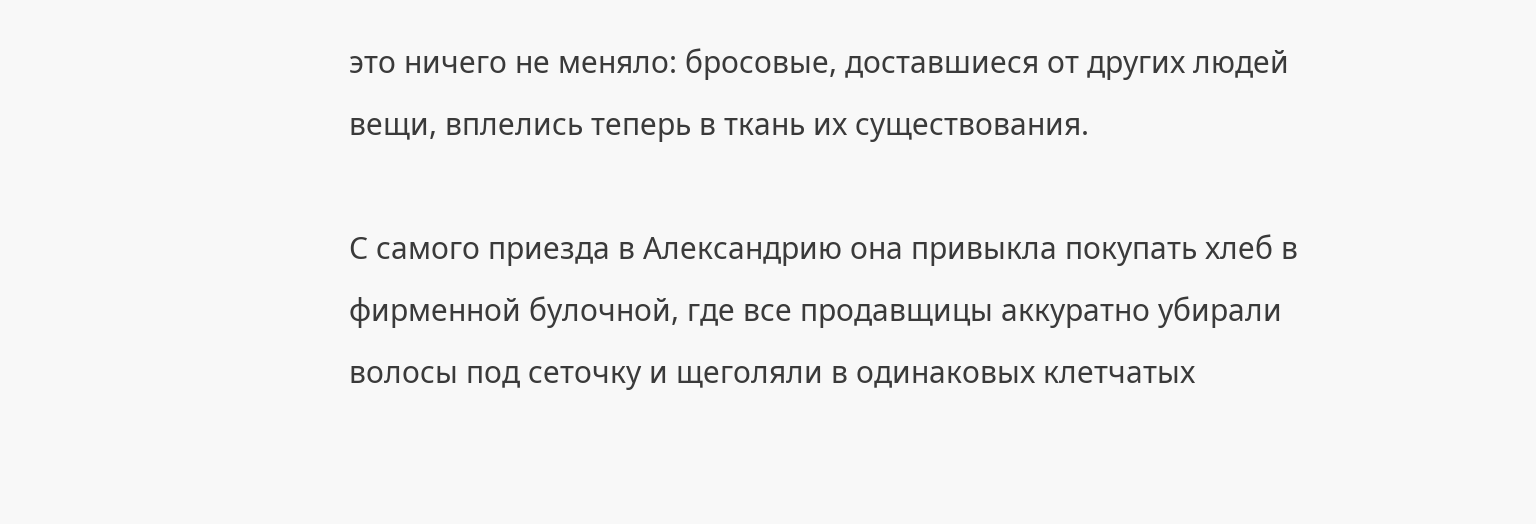это ничего не меняло: бросовые, доставшиеся от других людей вещи, вплелись теперь в ткань их существования.

С самого приезда в Александрию она привыкла покупать хлеб в фирменной булочной, где все продавщицы аккуратно убирали волосы под сеточку и щеголяли в одинаковых клетчатых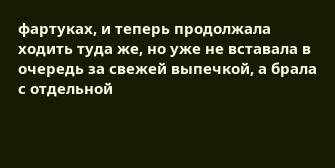фартуках, и теперь продолжала ходить туда же, но уже не вставала в очередь за свежей выпечкой, а брала с отдельной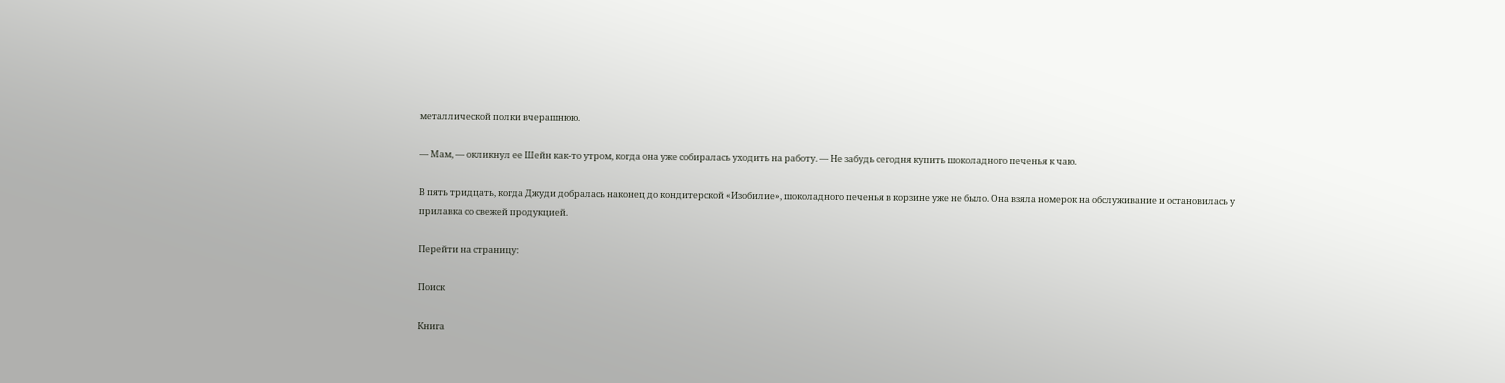металлической полки вчерашнюю.

— Мам, — окликнул ее Шейн как-то утром, когда она уже собиралась уходить на работу. — Не забудь сегодня купить шоколадного печенья к чаю.

В пять тридцать, когда Джуди добралась наконец до кондитерской «Изобилие», шоколадного печенья в корзине уже не было. Она взяла номерок на обслуживание и остановилась у прилавка со свежей продукцией.

Перейти на страницу:

Поиск

Книга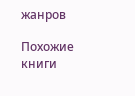жанров

Похожие книги